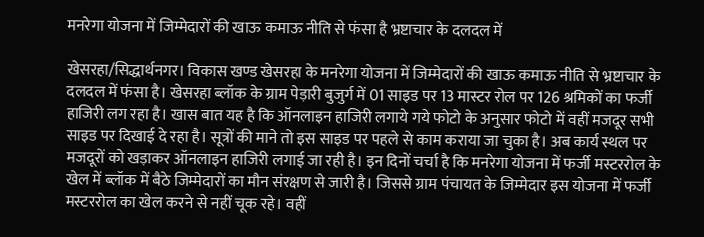मनरेगा योजना में जिम्मेदारों की खाऊ कमाऊ नीति से फंसा है भ्रष्टाचार के दलदल में

खेसरहा/सिद्धार्थनगर। विकास खण्ड खेसरहा के मनरेगा योजना में जिम्मेदारों की खाऊ कमाऊ नीति से भ्रष्टाचार के दलदल में फंसा है। खेसरहा ब्लॉक के ग्राम पेड़ारी बुजुर्ग में 01 साइड पर 13 मास्टर रोल पर 126 श्रमिकों का फर्जी हाजिरी लग रहा है। खास बात यह है कि ऑनलाइन हाजिरी लगाये गये फोटो के अनुसार फोटो में वहीं मजदूर सभी साइड पर दिखाई दे रहा है। सूत्रों की माने तो इस साइड पर पहले से काम कराया जा चुका है। अब कार्य स्थल पर मजदूरों को खड़ाकर ऑनलाइन हाजिरी लगाई जा रही है। इन दिनों चर्चा है कि मनरेगा योजना में फर्जी मस्टररोल के खेल में ब्लॉक में बैठे जिम्मेदारों का मौन संरक्षण से जारी है। जिससे ग्राम पंचायत के जिम्मेदार इस योजना में फर्जी मस्टररोल का खेल करने से नहीं चूक रहे। वहीं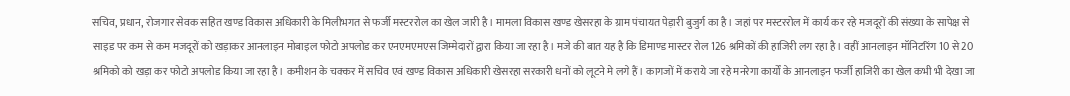सचिव, प्रधान, रोजगार सेवक सहित खण्ड विकास अधिकारी के मिलीभगत से फर्जी मस्टररोल का खेल जारी है। मामला विकास खण्ड खेसरहा के ग्राम पंचायत पेड़ारी बुजुर्ग का है। जहां पर मस्टररोल में कार्य कर रहे मजदूरों की संख्या के सापेक्ष से साइड पर कम से कम मजदूरों को खड़ाकर आनलाइन मोबाइल फोटो अपलोड कर एनएमएमएस जिम्मेदारों द्वारा किया जा रहा है। मजे की बात यह है कि डिमाण्ड मास्टर रोल 126 श्रमिकों की हाजिरी लग रहा है। वहीं आनलाइन मॉनिटरिंग 10 से 20 श्रमिको को खड़ा कर फोटो अपलोड किया जा रहा है। कमीशन के चक्कर में सचिव एवं खण्ड विकास अधिकारी खेसरहा सरकारी धनों को लूटने मे लगे हैं। कागजों में कराये जा रहे मनरेगा कार्यों के आनलाइन फर्जी हाजिरी का खेल कभी भी देखा जा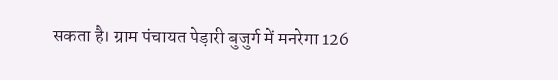सकता है। ग्राम पंचायत पेड़ारी बुजुर्ग में मनरेगा 126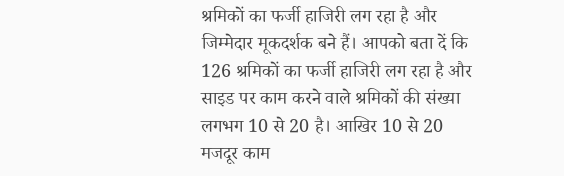श्रमिकों का फर्जी हाजिरी लग रहा है और जिम्मेदार मूकदर्शक बने हैं। आपको बता दें कि 126 श्रमिकों का फर्जी हाजिरी लग रहा है और साइड पर काम करने वाले श्रमिकों की संख्या लगभग 10 से 20 है। आखिर 10 से 20 मजदूर काम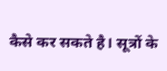कैसे कर सकते है। सूत्रों के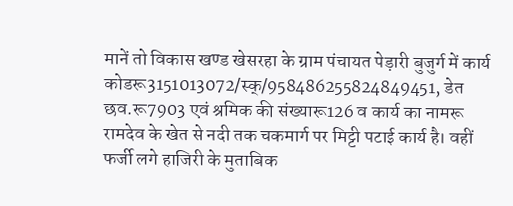मानें तो विकास खण्ड खेसरहा के ग्राम पंचायत पेड़ारी बुजुर्ग में कार्य कोडरू3151013072/स्क्/958486255824849451, डेत छव.रू7903 एवं श्रमिक की संख्यारू126 व कार्य का नामरू रामदेव के खेत से नदी तक चकमार्ग पर मिट्टी पटाई कार्य है। वहीं फर्जी लगे हाजिरी के मुताबिक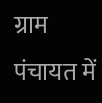ग्राम पंचायत में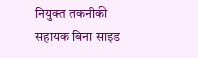नियुक्त तकनीकी सहायक बिना साइड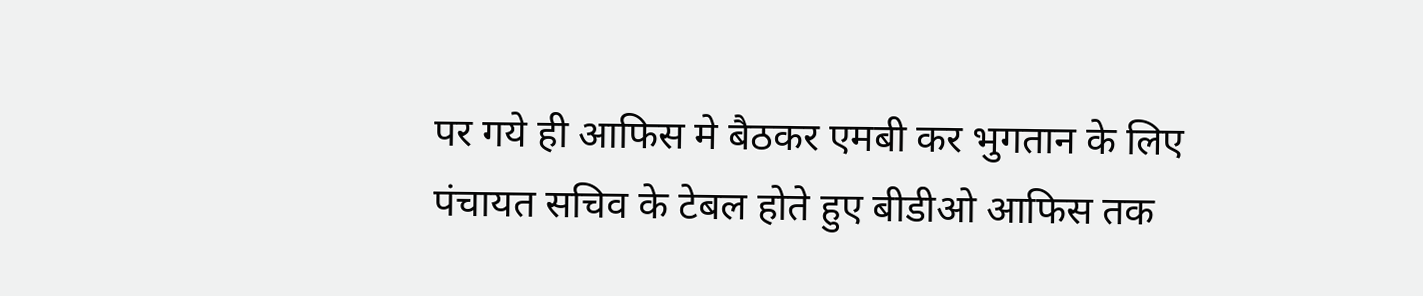पर गये ही आफिस मे बैठकर एमबी कर भुगतान के लिए पंचायत सचिव के टेबल होते हुए बीडीओ आफिस तक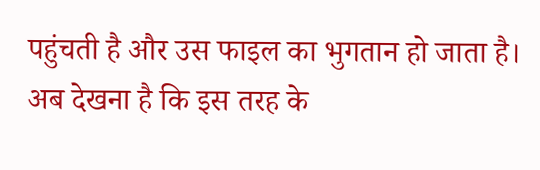पहुंचती है और उस फाइल का भुगतान हो जाता है। अब देखना है कि इस तरह के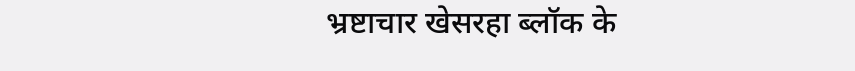भ्रष्टाचार खेसरहा ब्लॉक के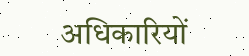अधिकारियों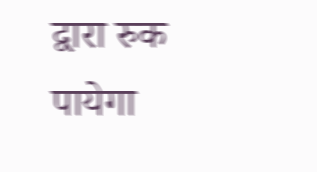द्वारा रुक पायेगा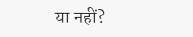या नहीं?